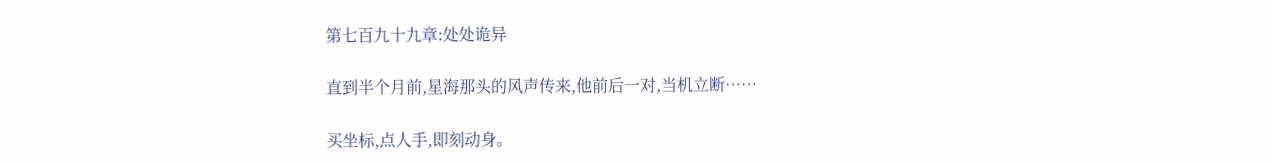第七百九十九章:处处诡异

直到半个月前,星海那头的风声传来,他前后一对,当机立断……

买坐标,点人手,即刻动身。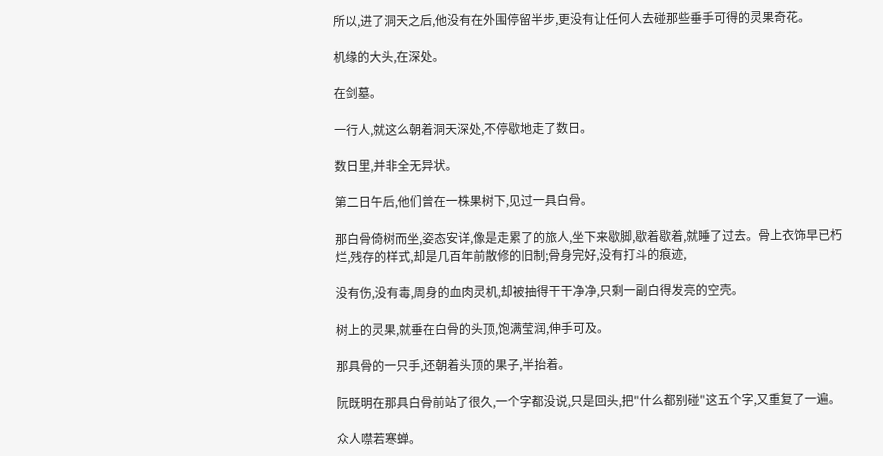所以,进了洞天之后,他没有在外围停留半步,更没有让任何人去碰那些垂手可得的灵果奇花。

机缘的大头,在深处。

在剑墓。

一行人,就这么朝着洞天深处,不停歇地走了数日。

数日里,并非全无异状。

第二日午后,他们曾在一株果树下,见过一具白骨。

那白骨倚树而坐,姿态安详,像是走累了的旅人,坐下来歇脚,歇着歇着,就睡了过去。骨上衣饰早已朽烂,残存的样式,却是几百年前散修的旧制;骨身完好,没有打斗的痕迹,

没有伤,没有毒,周身的血肉灵机,却被抽得干干净净,只剩一副白得发亮的空壳。

树上的灵果,就垂在白骨的头顶,饱满莹润,伸手可及。

那具骨的一只手,还朝着头顶的果子,半抬着。

阮既明在那具白骨前站了很久,一个字都没说,只是回头,把"什么都别碰"这五个字,又重复了一遍。

众人噤若寒蝉。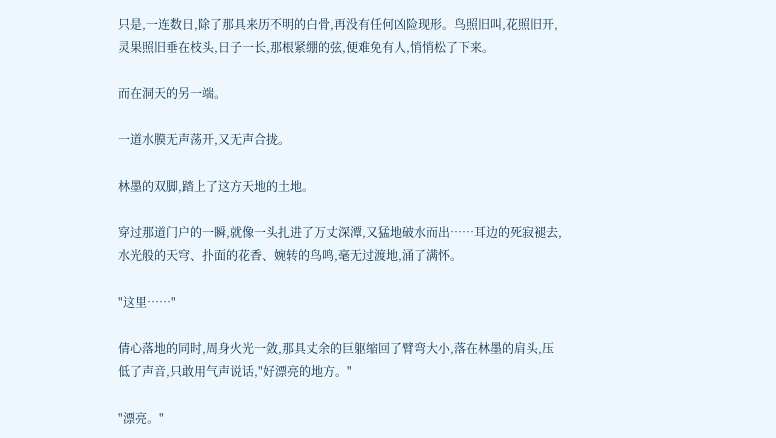只是,一连数日,除了那具来历不明的白骨,再没有任何凶险现形。鸟照旧叫,花照旧开,灵果照旧垂在枝头,日子一长,那根紧绷的弦,便难免有人,悄悄松了下来。

而在洞天的另一端。

一道水膜无声荡开,又无声合拢。

林墨的双脚,踏上了这方天地的土地。

穿过那道门户的一瞬,就像一头扎进了万丈深潭,又猛地破水而出……耳边的死寂褪去,水光般的天穹、扑面的花香、婉转的鸟鸣,毫无过渡地,涌了满怀。

"这里……"

倩心落地的同时,周身火光一敛,那具丈余的巨躯缩回了臂弯大小,落在林墨的肩头,压低了声音,只敢用气声说话,"好漂亮的地方。"

"漂亮。"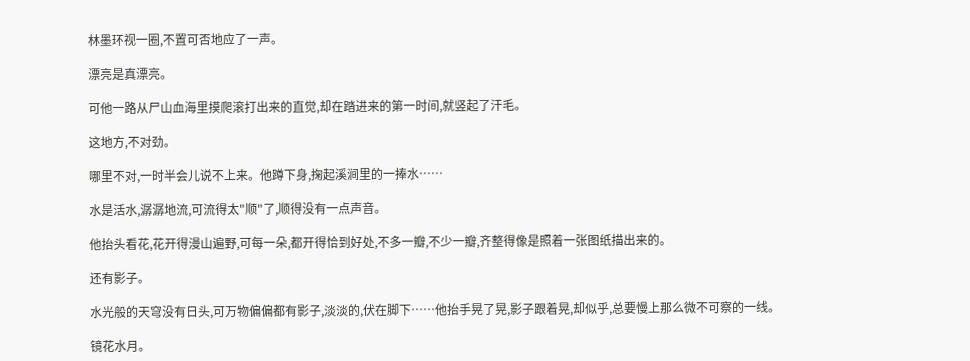林墨环视一圈,不置可否地应了一声。

漂亮是真漂亮。

可他一路从尸山血海里摸爬滚打出来的直觉,却在踏进来的第一时间,就竖起了汗毛。

这地方,不对劲。

哪里不对,一时半会儿说不上来。他蹲下身,掬起溪涧里的一捧水……

水是活水,潺潺地流,可流得太"顺"了,顺得没有一点声音。

他抬头看花,花开得漫山遍野,可每一朵,都开得恰到好处,不多一瓣,不少一瓣,齐整得像是照着一张图纸描出来的。

还有影子。

水光般的天穹没有日头,可万物偏偏都有影子,淡淡的,伏在脚下……他抬手晃了晃,影子跟着晃,却似乎,总要慢上那么微不可察的一线。

镜花水月。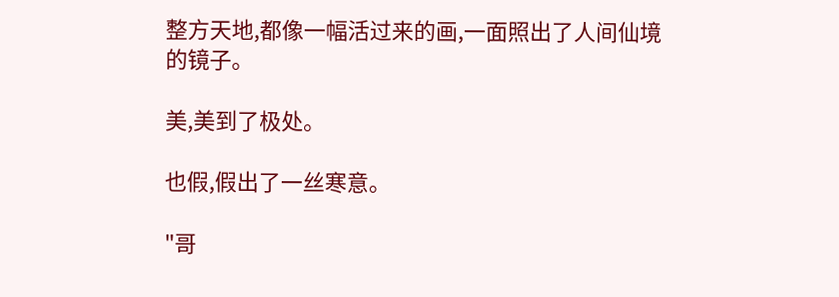整方天地,都像一幅活过来的画,一面照出了人间仙境的镜子。

美,美到了极处。

也假,假出了一丝寒意。

"哥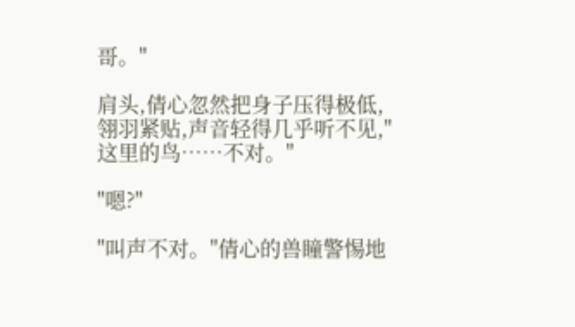哥。"

肩头,倩心忽然把身子压得极低,翎羽紧贴,声音轻得几乎听不见,"这里的鸟……不对。"

"嗯?"

"叫声不对。"倩心的兽瞳警惕地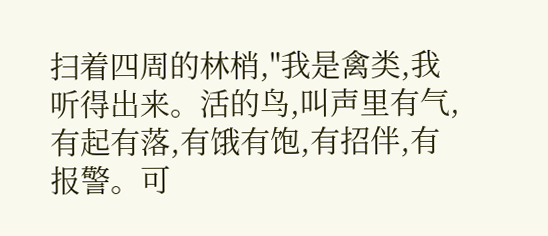扫着四周的林梢,"我是禽类,我听得出来。活的鸟,叫声里有气,有起有落,有饿有饱,有招伴,有报警。可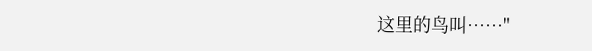这里的鸟叫……"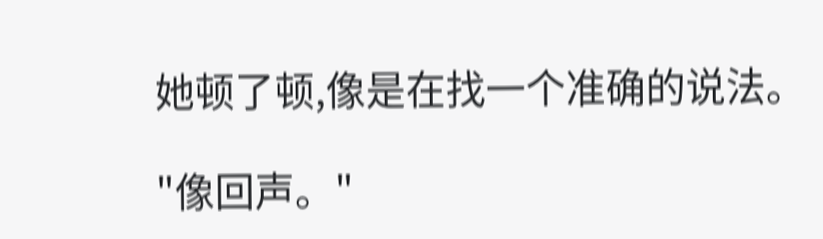她顿了顿,像是在找一个准确的说法。

"像回声。"